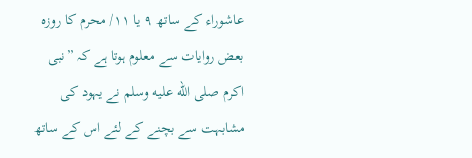عاشوراء کے ساتھ ۹ یا ۱۱/ محرم کا روزہ
بعض روایات سے معلوم ہوتا ہے کہ ”نبی اکرم صلى الله عليه وسلم نے یہود کی مشابہت سے بچنے کے لئے اس کے ساتھ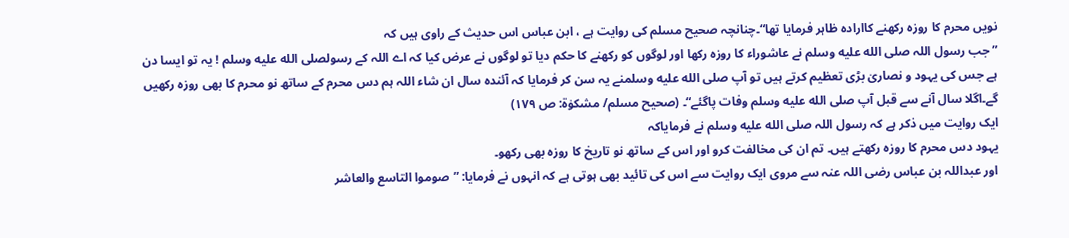نویں محرم کا روزہ رکھنے کاارادہ ظاہر فرمایا تھا“۔چنانچہ صحیح مسلم کی روایت ہے ، ابن عباس اس حدیث کے راوی ہیں کہ
” جب رسول اللہ صلى الله عليه وسلم نے عاشوراء کا روزہ رکھا اور لوگوں کو رکھنے کا حکم دیا تو لوگوں نے عرض کیا کہ اے اللہ کے رسولصلى الله عليه وسلم ! یہ تو ایسا دن ہے جس کی یہود و نصاریٰ بڑی تعظیم کرتے ہیں تو آپ صلى الله عليه وسلمنے یہ سن کر فرمایا کہ آئندہ سال ان شاء اللہ ہم دس محرم کے ساتھ نو محرم کا بھی روزہ رکھیں گے۔اگلا سال آنے سے قبل آپ صلى الله عليه وسلم وفات پاگئے“۔ (صحیح مسلم/ مشکوٰة: ص ۱۷۹)
ایک روایت میں ذکر ہے کہ رسول اللہ صلى الله عليه وسلم نے فرمایاکہ
یہود دس محرم کا روزہ رکھتے ہیں۔ تم ان کی مخالفت کرو اور اس کے ساتھ نو تاریخ کا روزہ بھی رکھو۔
اور عبداللہ بن عباس رضی اللہ عنہ سے مروی ایک روایت سے اس کی تائید بھی ہوتی ہے کہ انہوں نے فرمایا: ”صوموا التاسع والعاشر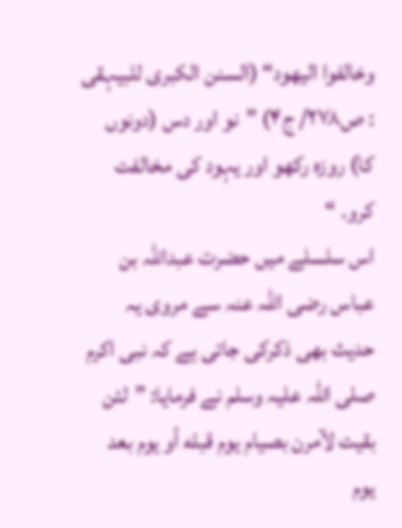وخالفوا اليهود“ (السنن الکبری للبیہقی : ص۲۷۸/ ج۴) ”نو اور دس (دونوں کا) روزہ رکھو اور یہود کی مخالفت کرو۔ “
اس سلسلے میں حضرت عبداللہ بن عباس رضی اللہ عنہ سے مروی یہ حدیث بھی ذکرکی جاتی ہے کہ نبی اکرم صلی اللہ علیہ وسلم نے فرمایا: ”لئن بقيت لآمرن بصيام يوم قبله أو يوم بعد يوم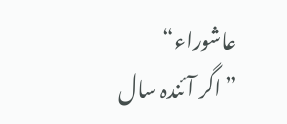عاشوراء“
” اگر آئندہ سال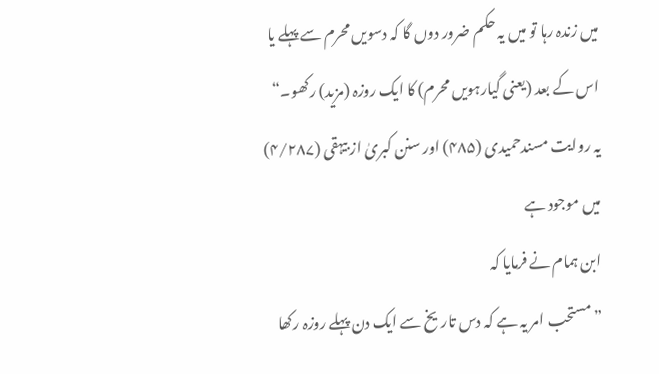میں زندہ رہا تو میں یہ حکم ضرور دوں گا کہ دسویں محرم سے پہلے یا اس کے بعد (یعنی گیارہویں محرم) کا ایک روزہ (مزید) رکھو۔“
یہ روایت مسندحمیدی (۴۸۵) اور سنن کبریٰ از بیہقی (۴/۲۸۷) میں موجود ہے
ابن ہمام نے فرمایا کہ
”مستحب امر یہ ہے کہ دس تاریخ سے ایک دن پہلے روزہ رکھا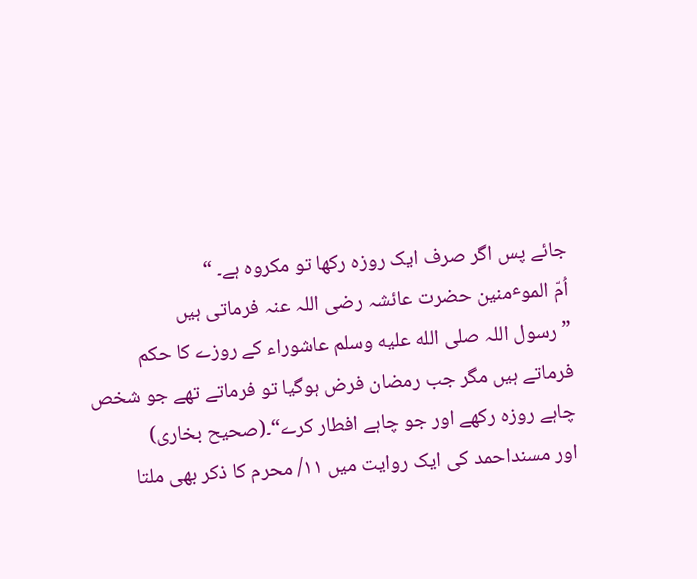جائے پس اگر صرف ایک روزہ رکھا تو مکروہ ہے۔ “
اُمّ الموٴمنین حضرت عائشہ رضی اللہ عنہ فرماتی ہیں
”رسول اللہ صلى الله عليه وسلم عاشوراء کے روزے کا حکم فرماتے ہیں مگر جب رمضان فرض ہوگیا تو فرماتے تھے جو شخص چاہے روزہ رکھے اور جو چاہے افطار کرے“۔(صحیح بخاری)
اور مسنداحمد کی ایک روایت میں ۱۱/ محرم کا ذکر بھی ملتا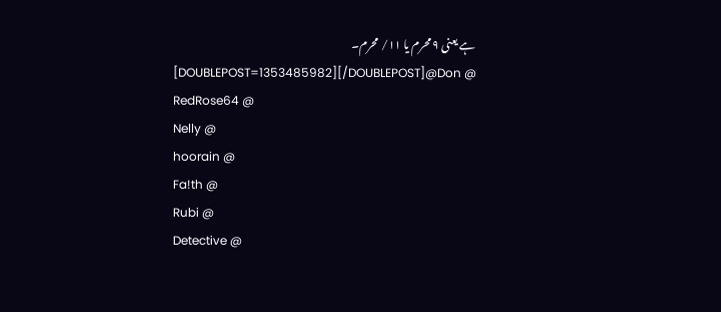ہے یعنی ۹ محرم یا ۱۱/ محرم۔
[DOUBLEPOST=1353485982][/DOUBLEPOST]@Don @
RedRose64 @
Nelly @
hoorain @
Fa!th @
Rubi @
Detective @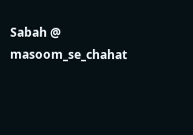Sabah @
masoom_se_chahat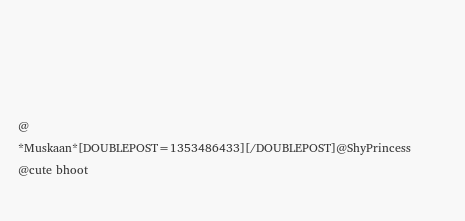@
*Muskaan*[DOUBLEPOST=1353486433][/DOUBLEPOST]@ShyPrincess @cute bhoot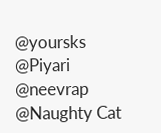@yoursks @Piyari @neevrap @Naughty Cat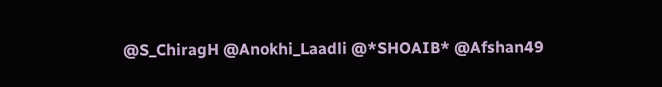@S_ChiragH @Anokhi_Laadli @*SHOAIB* @Afshan49